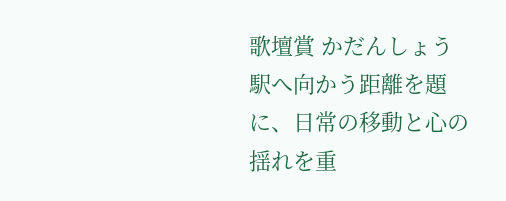歌壇賞 かだんしょう
駅へ向かう距離を題に、日常の移動と心の揺れを重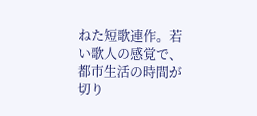ねた短歌連作。若い歌人の感覚で、都市生活の時間が切り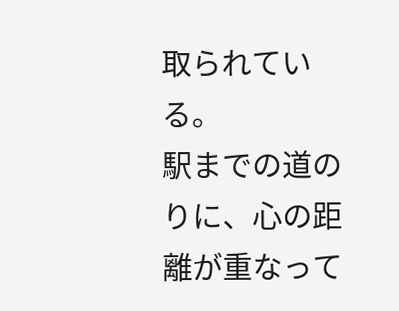取られている。
駅までの道のりに、心の距離が重なって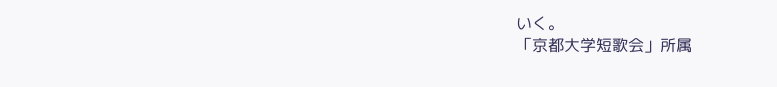いく。
「京都大学短歌会」所属